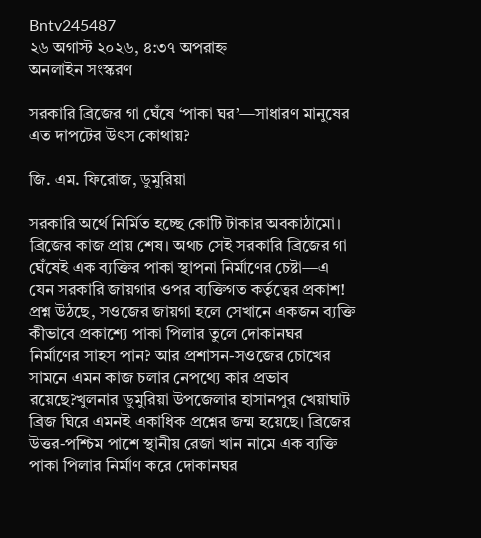Bntv245487
২৬ অগাস্ট ২০২৬, ৪:৩৭ অপরাহ্ন
অনলাইন সংস্করণ

সরকারি ব্রিজের গা ঘেঁষে ‘পাকা ঘর’—সাধারণ মানুষের এত দাপটের উৎস কোথায়?

জি. এম. ফিরোজ, ডুমুরিয়া

সরকারি অর্থে নির্মিত হচ্ছে কোটি টাকার অবকাঠামো। ব্রিজের কাজ প্রায় শেষ। অথচ সেই সরকারি ব্রিজের গা ঘেঁষেই এক ব্যক্তির পাকা স্থাপনা নির্মাণের চেষ্টা—এ যেন সরকারি জায়গার ওপর ব্যক্তিগত কর্তৃত্বের প্রকাশ! প্রশ্ন উঠছে, সওজের জায়গা হলে সেখানে একজন ব্যক্তি কীভাবে প্রকাশ্যে পাকা পিলার তুলে দোকানঘর নির্মাণের সাহস পান? আর প্রশাসন-সওজের চোখের সামনে এমন কাজ চলার নেপথ্যে কার প্রভাব রয়েছে?খুলনার ডুমুরিয়া উপজেলার হাসানপুর খেয়াঘাট ব্রিজ ঘিরে এমনই একাধিক প্রশ্নের জন্ম হয়েছে। ব্রিজের উত্তর-পশ্চিম পাশে স্থানীয় রেজা খান নামে এক ব্যক্তি পাকা পিলার নির্মাণ করে দোকানঘর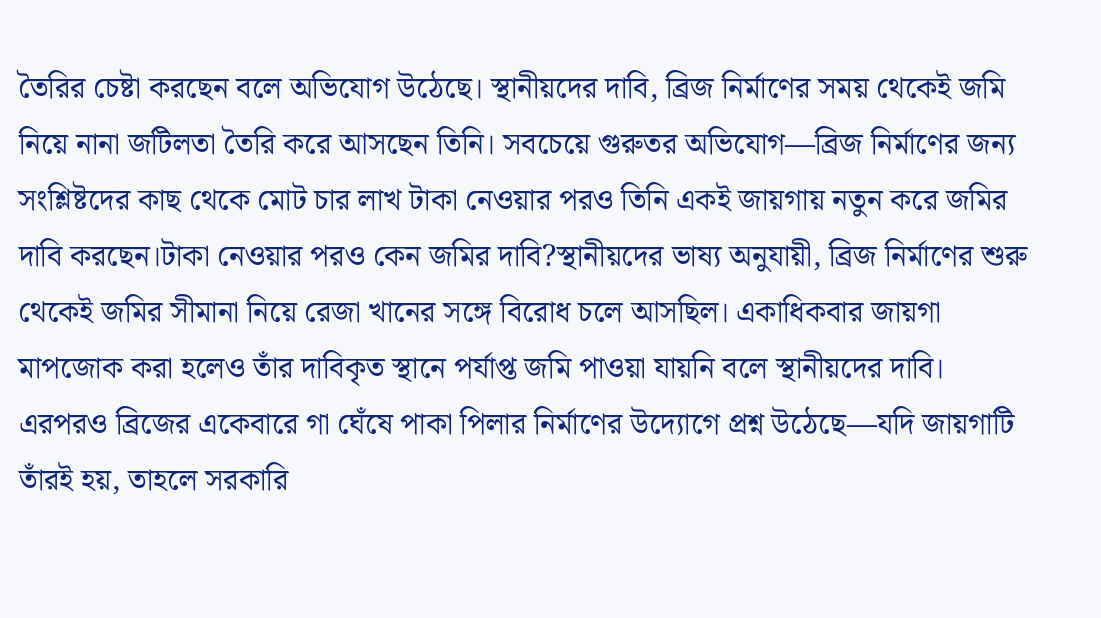তৈরির চেষ্টা করছেন বলে অভিযোগ উঠেছে। স্থানীয়দের দাবি, ব্রিজ নির্মাণের সময় থেকেই জমি নিয়ে নানা জটিলতা তৈরি করে আসছেন তিনি। সবচেয়ে গুরুতর অভিযোগ—ব্রিজ নির্মাণের জন্য সংশ্লিষ্টদের কাছ থেকে মোট চার লাখ টাকা নেওয়ার পরও তিনি একই জায়গায় নতুন করে জমির দাবি করছেন।টাকা নেওয়ার পরও কেন জমির দাবি?স্থানীয়দের ভাষ্য অনুযায়ী, ব্রিজ নির্মাণের শুরু থেকেই জমির সীমানা নিয়ে রেজা খানের সঙ্গে বিরোধ চলে আসছিল। একাধিকবার জায়গা মাপজোক করা হলেও তাঁর দাবিকৃত স্থানে পর্যাপ্ত জমি পাওয়া যায়নি বলে স্থানীয়দের দাবি। এরপরও ব্রিজের একেবারে গা ঘেঁষে পাকা পিলার নির্মাণের উদ্যোগে প্রশ্ন উঠেছে—যদি জায়গাটি তাঁরই হয়, তাহলে সরকারি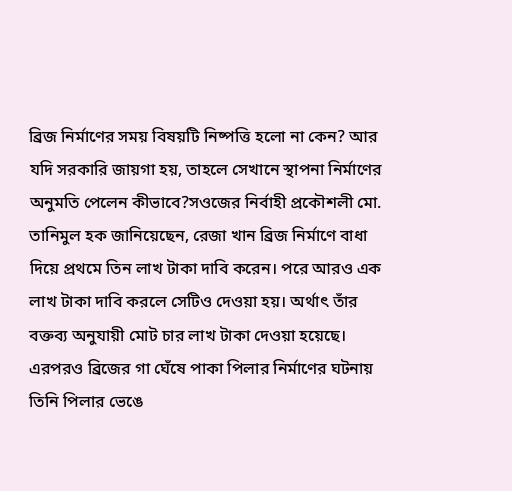ব্রিজ নির্মাণের সময় বিষয়টি নিষ্পত্তি হলো না কেন? আর যদি সরকারি জায়গা হয়, তাহলে সেখানে স্থাপনা নির্মাণের অনুমতি পেলেন কীভাবে?সওজের নির্বাহী প্রকৌশলী মো. তানিমুল হক জানিয়েছেন, রেজা খান ব্রিজ নির্মাণে বাধা দিয়ে প্রথমে তিন লাখ টাকা দাবি করেন। পরে আরও এক লাখ টাকা দাবি করলে সেটিও দেওয়া হয়। অর্থাৎ তাঁর বক্তব্য অনুযায়ী মোট চার লাখ টাকা দেওয়া হয়েছে। এরপরও ব্রিজের গা ঘেঁষে পাকা পিলার নির্মাণের ঘটনায় তিনি পিলার ভেঙে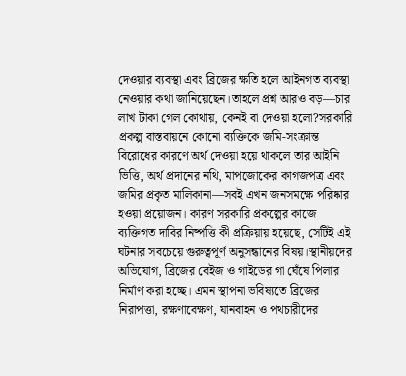দেওয়ার ব্যবস্থা এবং ব্রিজের ক্ষতি হলে আইনগত ব্যবস্থা নেওয়ার কথা জানিয়েছেন।তাহলে প্রশ্ন আরও বড়—চার লাখ টাকা গেল কোথায়, কেনই বা দেওয়া হলো?সরকারি প্রকল্প বাস্তবায়নে কোনো ব্যক্তিকে জমি-সংক্রান্ত বিরোধের কারণে অর্থ দেওয়া হয়ে থাকলে তার আইনি ভিত্তি, অর্থ প্রদানের নথি, মাপজোকের কাগজপত্র এবং জমির প্রকৃত মালিকানা—সবই এখন জনসমক্ষে পরিষ্কার হওয়া প্রয়োজন। কারণ সরকারি প্রকল্পের কাজে ব্যক্তিগত দাবির নিষ্পত্তি কী প্রক্রিয়ায় হয়েছে, সেটিই এই ঘটনার সবচেয়ে গুরুত্বপূর্ণ অনুসন্ধানের বিষয়।স্থানীয়দের অভিযোগ, ব্রিজের বেইজ ও গাইডের গা ঘেঁষে পিলার নির্মাণ করা হচ্ছে। এমন স্থাপনা ভবিষ্যতে ব্রিজের নিরাপত্তা, রক্ষণাবেক্ষণ, যানবাহন ও পথচারীদের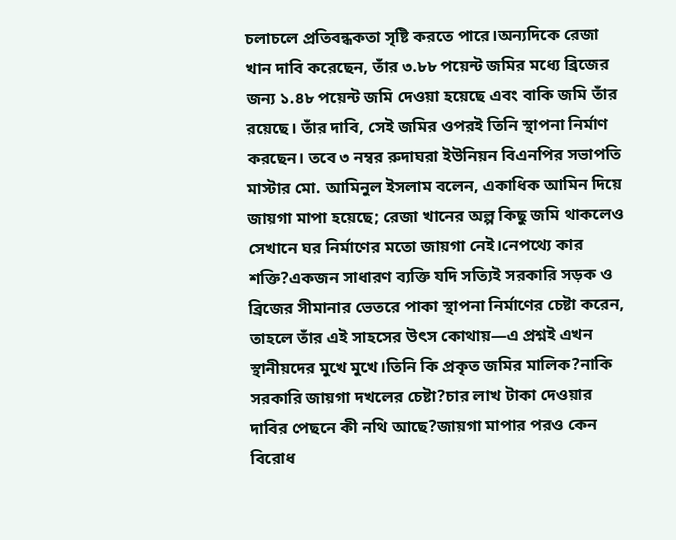চলাচলে প্রতিবন্ধকতা সৃষ্টি করতে পারে।অন্যদিকে রেজা খান দাবি করেছেন, তাঁর ৩.৮৮ পয়েন্ট জমির মধ্যে ব্রিজের জন্য ১.৪৮ পয়েন্ট জমি দেওয়া হয়েছে এবং বাকি জমি তাঁর রয়েছে। তাঁর দাবি, সেই জমির ওপরই তিনি স্থাপনা নির্মাণ করছেন। তবে ৩ নম্বর রুদাঘরা ইউনিয়ন বিএনপির সভাপতি মাস্টার মো. আমিনুল ইসলাম বলেন, একাধিক আমিন দিয়ে জায়গা মাপা হয়েছে; রেজা খানের অল্প কিছু জমি থাকলেও সেখানে ঘর নির্মাণের মতো জায়গা নেই।নেপথ্যে কার শক্তি?একজন সাধারণ ব্যক্তি যদি সত্যিই সরকারি সড়ক ও ব্রিজের সীমানার ভেতরে পাকা স্থাপনা নির্মাণের চেষ্টা করেন, তাহলে তাঁর এই সাহসের উৎস কোথায়—এ প্রশ্নই এখন স্থানীয়দের মুখে মুখে।তিনি কি প্রকৃত জমির মালিক?নাকি সরকারি জায়গা দখলের চেষ্টা?চার লাখ টাকা দেওয়ার দাবির পেছনে কী নথি আছে?জায়গা মাপার পরও কেন বিরোধ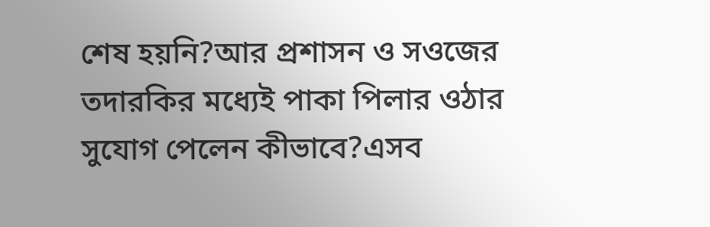শেষ হয়নি?আর প্রশাসন ও সওজের তদারকির মধ্যেই পাকা পিলার ওঠার সুযোগ পেলেন কীভাবে?এসব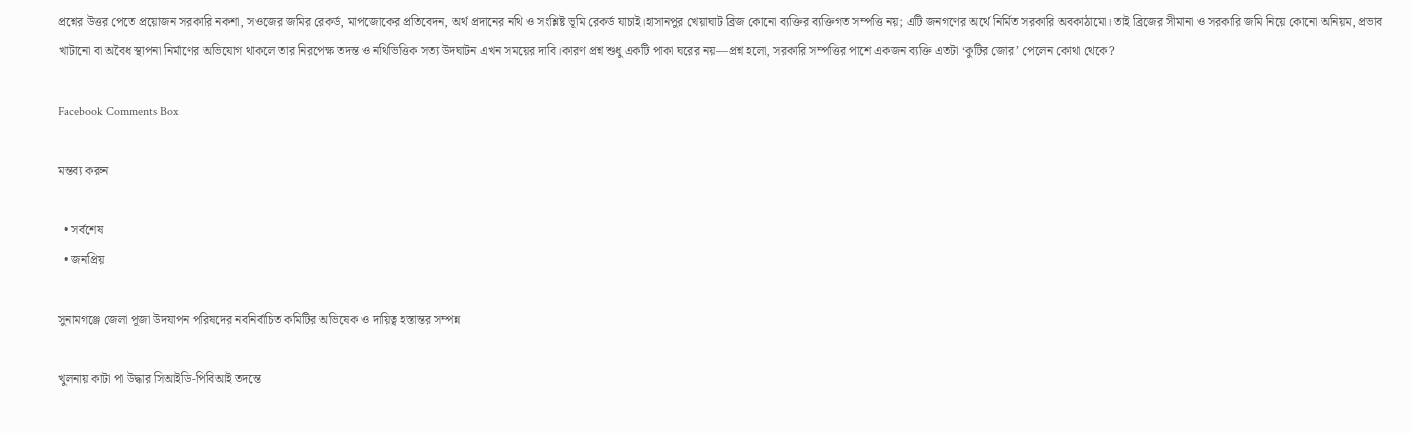প্রশ্নের উত্তর পেতে প্রয়োজন সরকারি নকশা, সওজের জমির রেকর্ড, মাপজোকের প্রতিবেদন, অর্থ প্রদানের নথি ও সংশ্লিষ্ট ভূমি রেকর্ড যাচাই।হাসানপুর খেয়াঘাট ব্রিজ কোনো ব্যক্তির ব্যক্তিগত সম্পত্তি নয়; এটি জনগণের অর্থে নির্মিত সরকারি অবকাঠামো। তাই ব্রিজের সীমানা ও সরকারি জমি নিয়ে কোনো অনিয়ম, প্রভাব খাটানো বা অবৈধ স্থাপনা নির্মাণের অভিযোগ থাকলে তার নিরপেক্ষ তদন্ত ও নথিভিত্তিক সত্য উদঘাটন এখন সময়ের দাবি।কারণ প্রশ্ন শুধু একটি পাকা ঘরের নয়—প্রশ্ন হলো, সরকারি সম্পত্তির পাশে একজন ব্যক্তি এতটা ‘কুটির জোর’ পেলেন কোথা থেকে?

Facebook Comments Box

মন্তব্য করুন

  • সর্বশেষ
  • জনপ্রিয়

সুনামগঞ্জে জেলা পূজা উদযাপন পরিষদের নবনির্বাচিত কমিটির অভিষেক ও দায়িত্ব হস্তান্তর সম্পন্ন

খুলনায় কাটা পা উদ্ধার সিআইডি-পিবিআই তদন্তে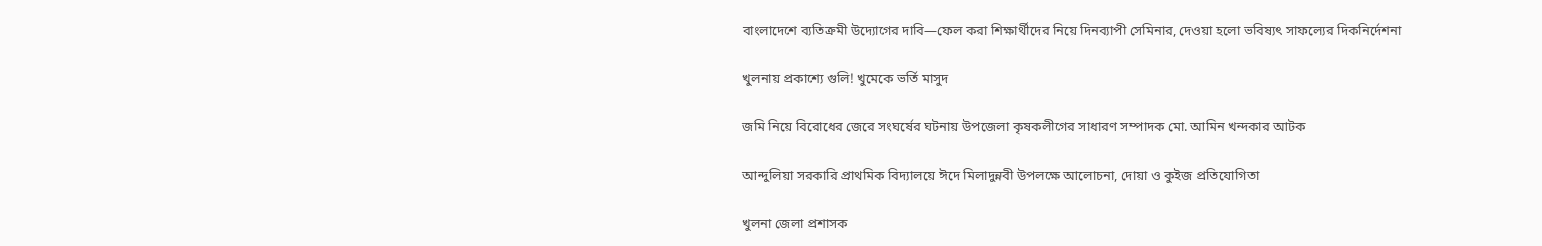বাংলাদেশে ব্যতিক্রমী উদ্যোগের দাবি—ফেল করা শিক্ষার্থীদের নিয়ে দিনব্যাপী সেমিনার, দেওয়া হলো ভবিষ্যৎ সাফল্যের দিকনির্দেশনা

খুলনায় প্রকাশ্যে গুলি! খুমেকে ভর্তি মাসুদ

জমি নিয়ে বিরোধের জেরে সংঘর্ষের ঘটনায় উপজেলা কৃষকলীগের সাধারণ সম্পাদক মো. আমিন খন্দকার আটক

আন্দুলিয়া সরকারি প্রাথমিক বিদ্যালয়ে ঈদে মিলাদুন্নবী উপলক্ষে আলোচনা, দোয়া ও কুইজ প্রতিযোগিতা

খুলনা জেলা প্রশাসক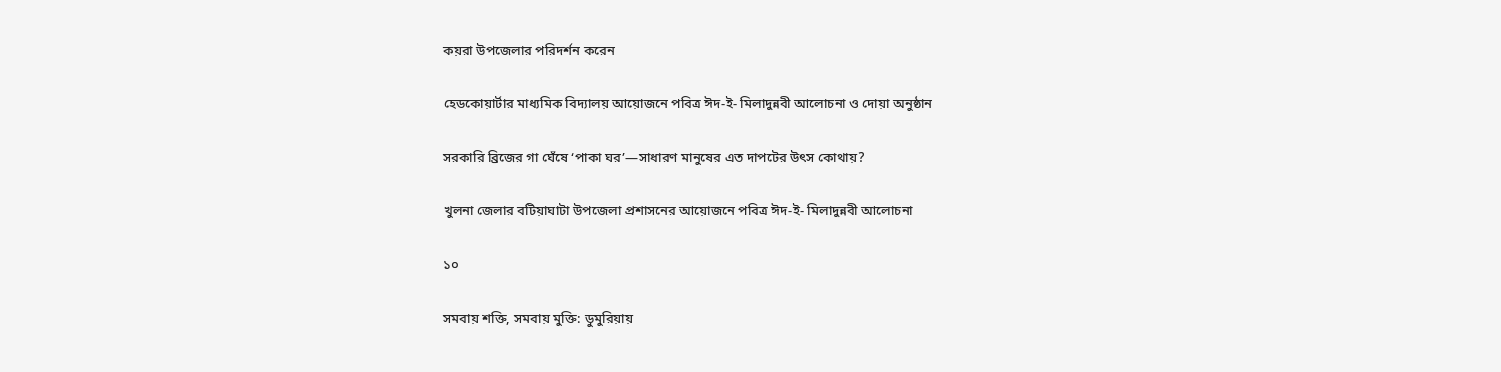কয়রা উপজেলার পরিদর্শন করেন

হেডকোয়ার্টার মাধ্যমিক বিদ্যালয় আয়োজনে পবিত্র ঈদ-ই- মিলাদুন্নবী আলোচনা ও দোয়া অনুষ্ঠান

সরকারি ব্রিজের গা ঘেঁষে ‘পাকা ঘর’—সাধারণ মানুষের এত দাপটের উৎস কোথায়?

খুলনা জেলার বটিয়াঘাটা উপজেলা প্রশাসনের আয়োজনে পবিত্র ঈদ-ই- মিলাদুন্নবী আলোচনা

১০

সমবায় শক্তি, সমবায় মুক্তি: ডুমুরিয়ায়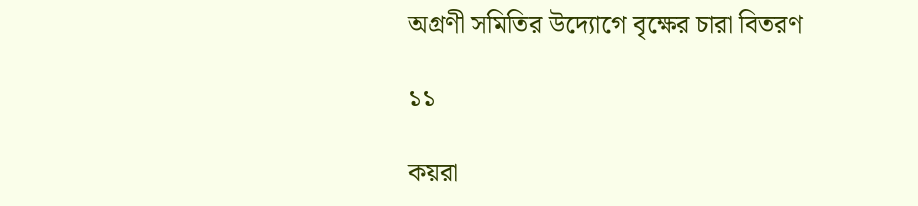অগ্রণী সমিতির উদ্যোগে বৃক্ষের চারা বিতরণ

১১

কয়রা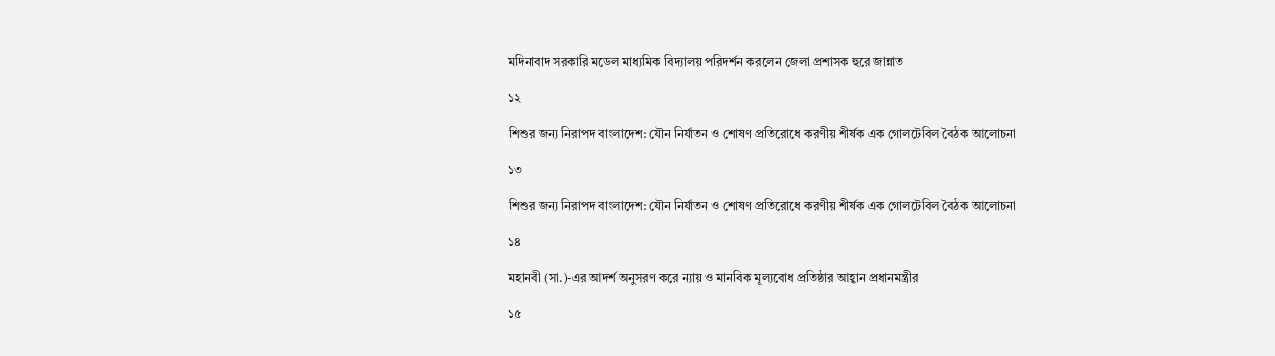মদিনাবাদ সরকারি মডেল মাধ্যমিক বিদ্যালয় পরিদর্শন করলেন জেলা প্রশাসক হুরে জান্নাত

১২

শিশুর জন্য নিরাপদ বাংলাদেশ: যৌন নির্যাতন ও শোষণ প্রতিরোধে করণীয় শীর্ষক এক গোলটেবিল বৈঠক আলোচনা

১৩

শিশুর জন্য নিরাপদ বাংলাদেশ: যৌন নির্যাতন ও শোষণ প্রতিরোধে করণীয় শীর্ষক এক গোলটেবিল বৈঠক আলোচনা

১৪

মহানবী (সা.)-এর আদর্শ অনুসরণ করে ন্যায় ও মানবিক মূল্যবোধ প্রতিষ্ঠার আহ্বান প্রধানমন্ত্রীর

১৫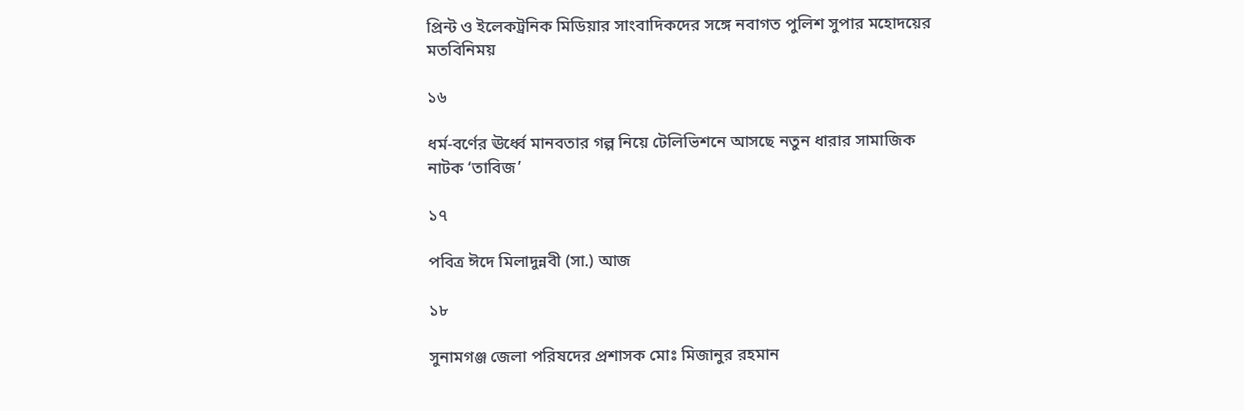প্রিন্ট ও ইলেকট্রনিক মিডিয়ার সাংবাদিকদের সঙ্গে নবাগত পুলিশ সুপার মহোদয়ের মতবিনিময়

১৬

ধর্ম-বর্ণের ঊর্ধ্বে মানবতার গল্প নিয়ে টেলিভিশনে আসছে নতুন ধারার সামাজিক নাটক ‘তাবিজ’

১৭

পবিত্র ঈদে মিলাদুন্নবী (সা.) আজ

১৮

সুনামগঞ্জ জেলা পরিষদের প্রশাসক মোঃ মিজানুর রহমান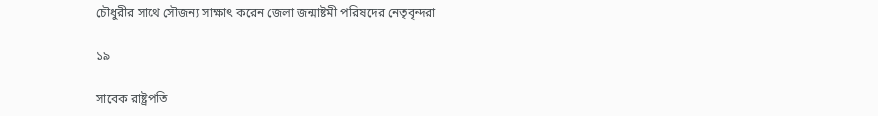চৌধুরীর সাথে সৌজন্য সাক্ষাৎ করেন জেলা জন্মাষ্টমী পরিষদের নেতৃবৃন্দরা

১৯

সাবেক রাষ্ট্রপতি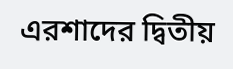এরশাদের দ্বিতীয়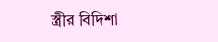স্ত্রীর বিদিশা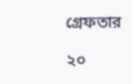গ্রেফতার

২০